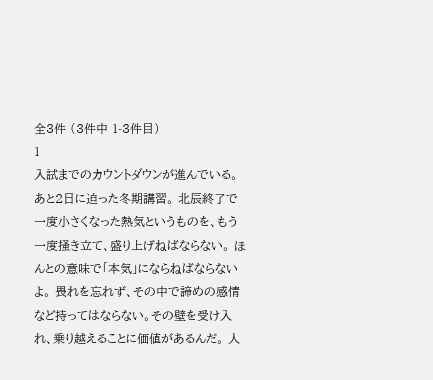全3件 (3件中 1-3件目)
1
入試までのカウントダウンが進んでいる。 あと2日に迫った冬期講習。 北辰終了で一度小さくなった熱気というものを、もう一度掻き立て、盛り上げねばならない。 ほんとの意味で「本気」にならねばならないよ。 畏れを忘れず、その中で諦めの感情など持ってはならない。その壁を受け入れ、乗り越えることに価値があるんだ。 人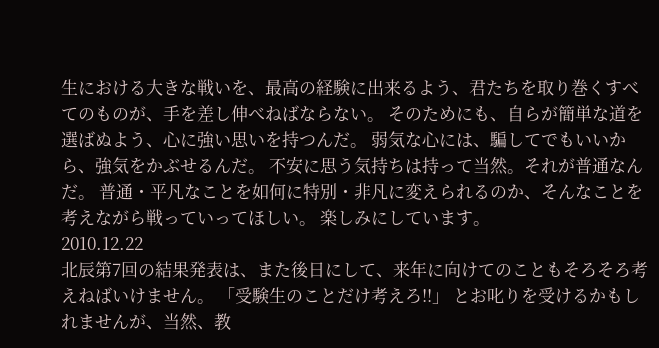生における大きな戦いを、最高の経験に出来るよう、君たちを取り巻くすべてのものが、手を差し伸べねばならない。 そのためにも、自らが簡単な道を選ばぬよう、心に強い思いを持つんだ。 弱気な心には、騙してでもいいから、強気をかぶせるんだ。 不安に思う気持ちは持って当然。それが普通なんだ。 普通・平凡なことを如何に特別・非凡に変えられるのか、そんなことを考えながら戦っていってほしい。 楽しみにしています。
2010.12.22
北辰第7回の結果発表は、また後日にして、来年に向けてのこともそろそろ考えねばいけません。 「受験生のことだけ考えろ!!」 とお叱りを受けるかもしれませんが、当然、教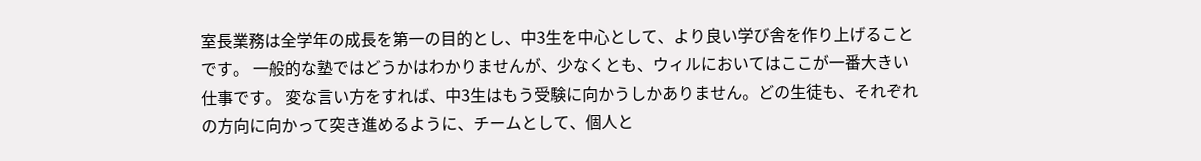室長業務は全学年の成長を第一の目的とし、中3生を中心として、より良い学び舎を作り上げることです。 一般的な塾ではどうかはわかりませんが、少なくとも、ウィルにおいてはここが一番大きい仕事です。 変な言い方をすれば、中3生はもう受験に向かうしかありません。どの生徒も、それぞれの方向に向かって突き進めるように、チームとして、個人と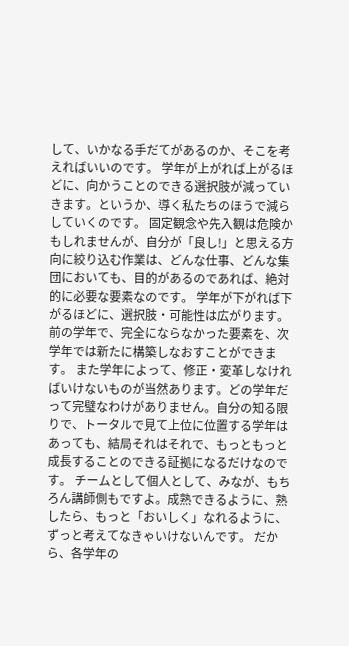して、いかなる手だてがあるのか、そこを考えればいいのです。 学年が上がれば上がるほどに、向かうことのできる選択肢が減っていきます。というか、導く私たちのほうで減らしていくのです。 固定観念や先入観は危険かもしれませんが、自分が「良し!」と思える方向に絞り込む作業は、どんな仕事、どんな集団においても、目的があるのであれば、絶対的に必要な要素なのです。 学年が下がれば下がるほどに、選択肢・可能性は広がります。 前の学年で、完全にならなかった要素を、次学年では新たに構築しなおすことができます。 また学年によって、修正・変革しなければいけないものが当然あります。どの学年だって完璧なわけがありません。自分の知る限りで、トータルで見て上位に位置する学年はあっても、結局それはそれで、もっともっと成長することのできる証拠になるだけなのです。 チームとして個人として、みなが、もちろん講師側もですよ。成熟できるように、熟したら、もっと「おいしく」なれるように、ずっと考えてなきゃいけないんです。 だから、各学年の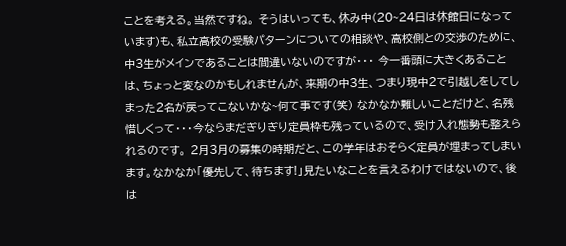ことを考える。当然ですね。 そうはいっても、休み中(20~24日は休館日になっています)も、私立高校の受験パターンについての相談や、高校側との交渉のために、中3生がメインであることは間違いないのですが・・・ 今一番頭に大きくあることは、ちょっと変なのかもしれませんが、来期の中3生、つまり現中2で引越しをしてしまった2名が戻ってこないかな~何て事です(笑) なかなか難しいことだけど、名残惜しくって・・・今ならまだぎりぎり定員枠も残っているので、受け入れ態勢も整えられるのです。 2月3月の募集の時期だと、この学年はおそらく定員が埋まってしまいます。なかなか「優先して、待ちます!」見たいなことを言えるわけではないので、後は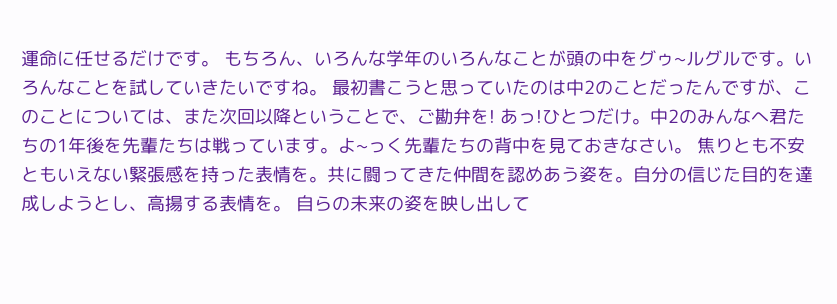運命に任せるだけです。 もちろん、いろんな学年のいろんなことが頭の中をグゥ~ルグルです。いろんなことを試していきたいですね。 最初書こうと思っていたのは中2のことだったんですが、このことについては、また次回以降ということで、ご勘弁を! あっ!ひとつだけ。中2のみんなへ君たちの1年後を先輩たちは戦っています。よ~っく先輩たちの背中を見ておきなさい。 焦りとも不安ともいえない緊張感を持った表情を。共に闘ってきた仲間を認めあう姿を。自分の信じた目的を達成しようとし、高揚する表情を。 自らの未来の姿を映し出して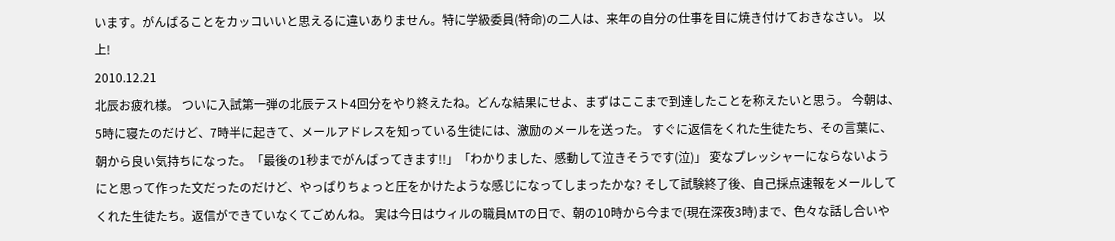います。がんばることをカッコいいと思えるに違いありません。特に学級委員(特命)の二人は、来年の自分の仕事を目に焼き付けておきなさい。 以上!
2010.12.21
北辰お疲れ様。 ついに入試第一弾の北辰テスト4回分をやり終えたね。どんな結果にせよ、まずはここまで到達したことを称えたいと思う。 今朝は、5時に寝たのだけど、7時半に起きて、メールアドレスを知っている生徒には、激励のメールを送った。 すぐに返信をくれた生徒たち、その言葉に、朝から良い気持ちになった。「最後の1秒までがんばってきます!!」「わかりました、感動して泣きそうです(泣)」 変なプレッシャーにならないようにと思って作った文だったのだけど、やっぱりちょっと圧をかけたような感じになってしまったかな? そして試験終了後、自己採点速報をメールしてくれた生徒たち。返信ができていなくてごめんね。 実は今日はウィルの職員MTの日で、朝の10時から今まで(現在深夜3時)まで、色々な話し合いや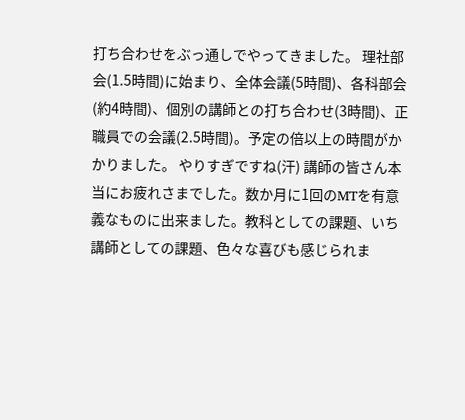打ち合わせをぶっ通しでやってきました。 理社部会(1.5時間)に始まり、全体会議(5時間)、各科部会(約4時間)、個別の講師との打ち合わせ(3時間)、正職員での会議(2.5時間)。予定の倍以上の時間がかかりました。 やりすぎですね(汗) 講師の皆さん本当にお疲れさまでした。数か月に1回のMTを有意義なものに出来ました。教科としての課題、いち講師としての課題、色々な喜びも感じられま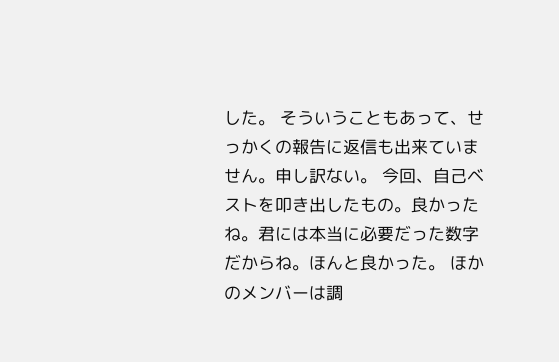した。 そういうこともあって、せっかくの報告に返信も出来ていません。申し訳ない。 今回、自己ベストを叩き出したもの。良かったね。君には本当に必要だった数字だからね。ほんと良かった。 ほかのメンバーは調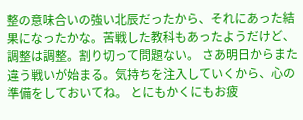整の意味合いの強い北辰だったから、それにあった結果になったかな。苦戦した教科もあったようだけど、調整は調整。割り切って問題ない。 さあ明日からまた違う戦いが始まる。気持ちを注入していくから、心の準備をしておいてね。 とにもかくにもお疲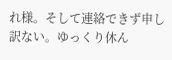れ様。そして連絡できず申し訳ない。ゆっくり休ん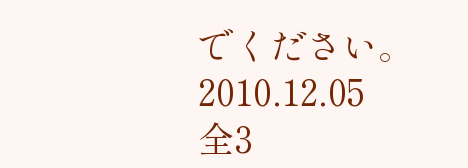でください。
2010.12.05
全3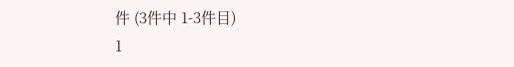件 (3件中 1-3件目)
1